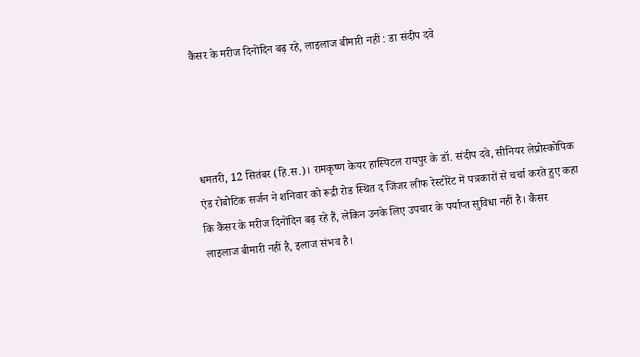कैंसर के मरीज दिनोंदिन बढ़ रहे, लाइलाज बीमारी नहीं : डा संदीप दवे




धमतरी, 12 सितंबर (हि.स.)। रामकृष्ण केयर हास्पिटल रायपुर के डॉ. संदीप दवे, सीनियर लेप्रोस्कोपिक एंड रोबोटिक सर्जन ने शनिवार को रूद्री रोड स्थित द जिंजर लीफ रेस्टोरेंट में पत्रकारों से चर्चा करते हुए कहा कि कैंसर के मरीज दिनोंदिन बढ़ रहे हैं, लेकिन उनके लिए उपचार के पर्याप्त सुविधा नहीं है। कैंसर लाइलाज बीमारी नहीं है, इलाज संभव है।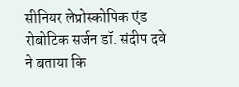सीनियर लेप्रोस्कोपिक एंड रोबोटिक सर्जन डॉ. संदीप दवे ने बताया कि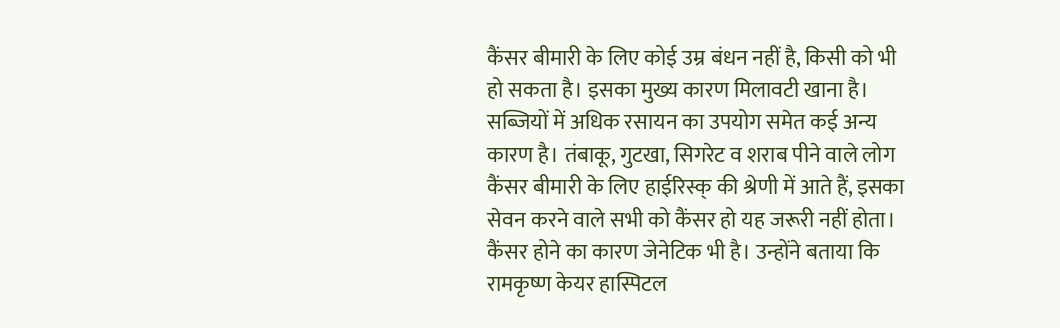कैंसर बीमारी के लिए कोई उम्र बंधन नहीं है, किसी को भी हो सकता है। इसका मुख्य कारण मिलावटी खाना है। सब्जियों में अधिक रसायन का उपयोग समेत कई अन्य कारण है। तंबाकू, गुटखा, सिगरेट व शराब पीने वाले लोग कैंसर बीमारी के लिए हाईरिस्क् की श्रेणी में आते हैं, इसका सेवन करने वाले सभी को कैंसर हो यह जरूरी नहीं होता। कैंसर होने का कारण जेनेटिक भी है। उन्होंने बताया कि रामकृष्ण केयर हास्पिटल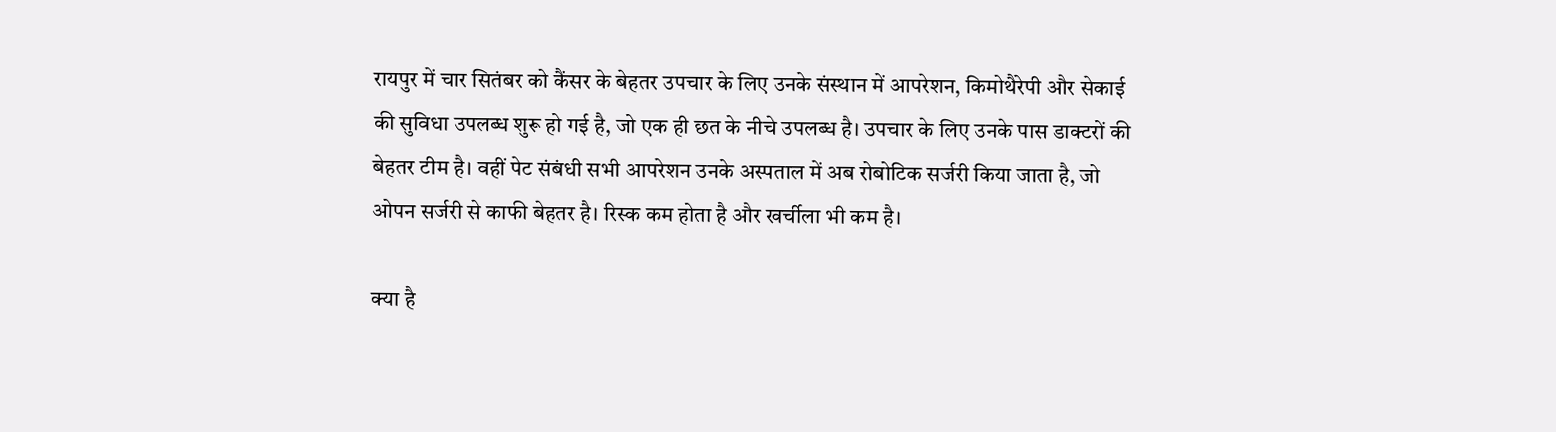रायपुर में चार सितंबर को कैंसर के बेहतर उपचार के लिए उनके संस्थान में आपरेशन, किमोथैरेपी और सेकाई की सुविधा उपलब्ध शुरू हो गई है, जो एक ही छत के नीचे उपलब्ध है। उपचार के लिए उनके पास डाक्टरों की बेहतर टीम है। वहीं पेट संबंधी सभी आपरेशन उनके अस्पताल में अब रोबोटिक सर्जरी किया जाता है, जो ओपन सर्जरी से काफी बेहतर है। रिस्क कम होता है और खर्चीला भी कम है।

क्या है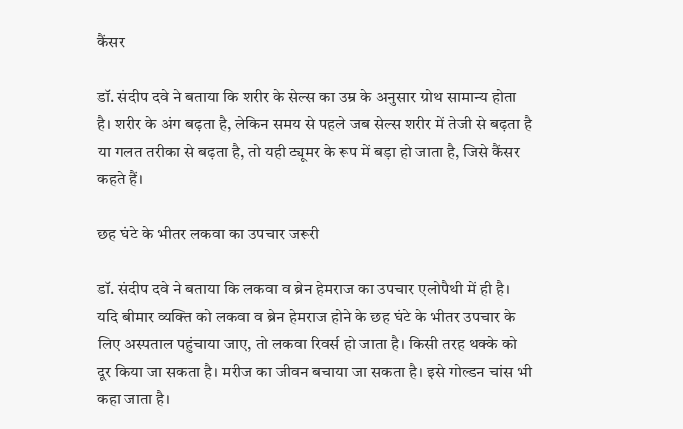कैंसर

डॉ. संदीप दवे ने बताया कि शरीर के सेल्स का उम्र के अनुसार ग्रोथ सामान्य होता है। शरीर के अंग बढ़ता है, लेकिन समय से पहले जब सेल्स शरीर में तेजी से बढ़ता है या गलत तरीका से बढ़ता है, तो यही ट्यूमर के रूप में बड़ा हो जाता है, जिसे कैंसर कहते हैं।

छह घंटे के भीतर लकवा का उपचार जरूरी

डॉ. संदीप दवे ने बताया कि लकवा व ब्रेन हेमराज का उपचार एलोपैथी में ही है। यदि बीमार व्यक्ति को लकवा व ब्रेन हेमराज होने के छह घंटे के भीतर उपचार के लिए अस्पताल पहुंचाया जाए, तो लकवा रिवर्स हो जाता है। किसी तरह थक्के को दूर किया जा सकता है। मरीज का जीवन बचाया जा सकता है। इसे गोल्डन चांस भी कहा जाता है।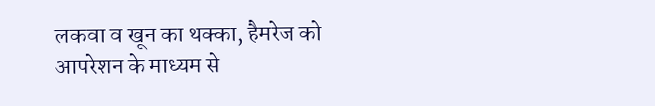लकवा व खून का थक्का, हैमरेज को आपरेशन के माध्यम से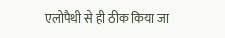एलोपैथी से ही ठीक किया जा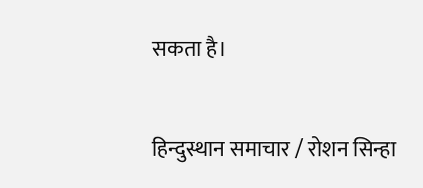सकता है।

हिन्दुस्थान समाचार / रोशन सिन्हा